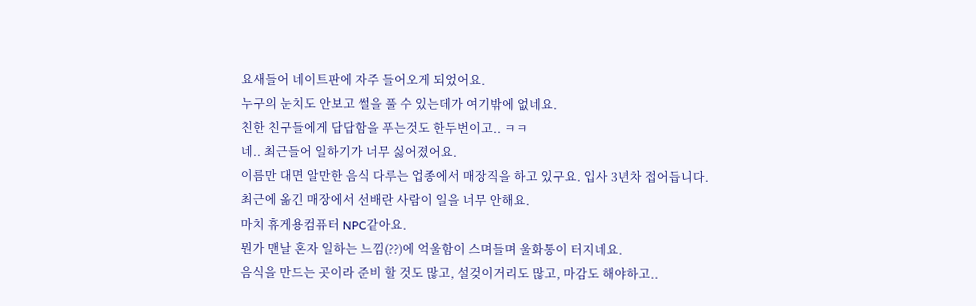요새들어 네이트판에 자주 들어오게 되었어요.
누구의 눈치도 안보고 썰을 풀 수 있는데가 여기밖에 없네요.
친한 친구들에게 답답함을 푸는것도 한두번이고.. ㅋㅋ
네.. 최근들어 일하기가 너무 싫어졌어요.
이름만 대면 알만한 음식 다루는 업종에서 매장직을 하고 있구요. 입사 3년차 접어듭니다.
최근에 옮긴 매장에서 선배란 사람이 일을 너무 안해요.
마치 휴게용컴퓨터 NPC같아요.
뭔가 맨날 혼자 일하는 느낌(??)에 억울함이 스며들며 울화통이 터지네요.
음식을 만드는 곳이라 준비 할 것도 많고, 설겆이거리도 많고, 마감도 해야하고..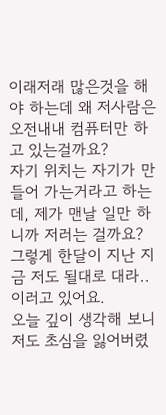이래저래 많은것을 해야 하는데 왜 저사람은 오전내내 컴퓨터만 하고 있는걸까요?
자기 위치는 자기가 만들어 가는거라고 하는데, 제가 맨날 일만 하니까 저러는 걸까요?
그렇게 한달이 지난 지금 저도 될대로 대라.. 이러고 있어요.
오늘 깊이 생각해 보니 저도 초심을 잃어버렸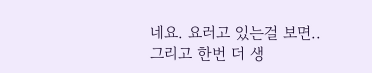네요. 요러고 있는걸 보면..
그리고 한번 더 생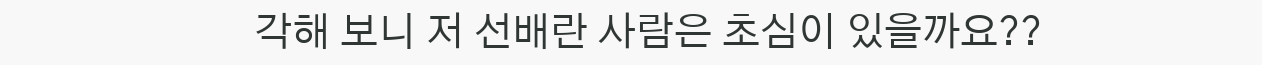각해 보니 저 선배란 사람은 초심이 있을까요??